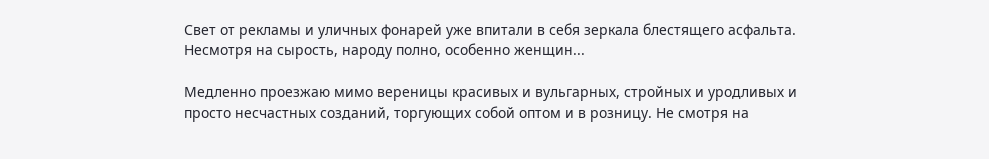Свет от рекламы и уличных фонарей уже впитали в себя зеркала блестящего асфальта. Несмотря на сырость, народу полно, особенно женщин...

Медленно проезжаю мимо вереницы красивых и вульгарных, стройных и уродливых и просто несчастных созданий, торгующих собой оптом и в розницу. Не смотря на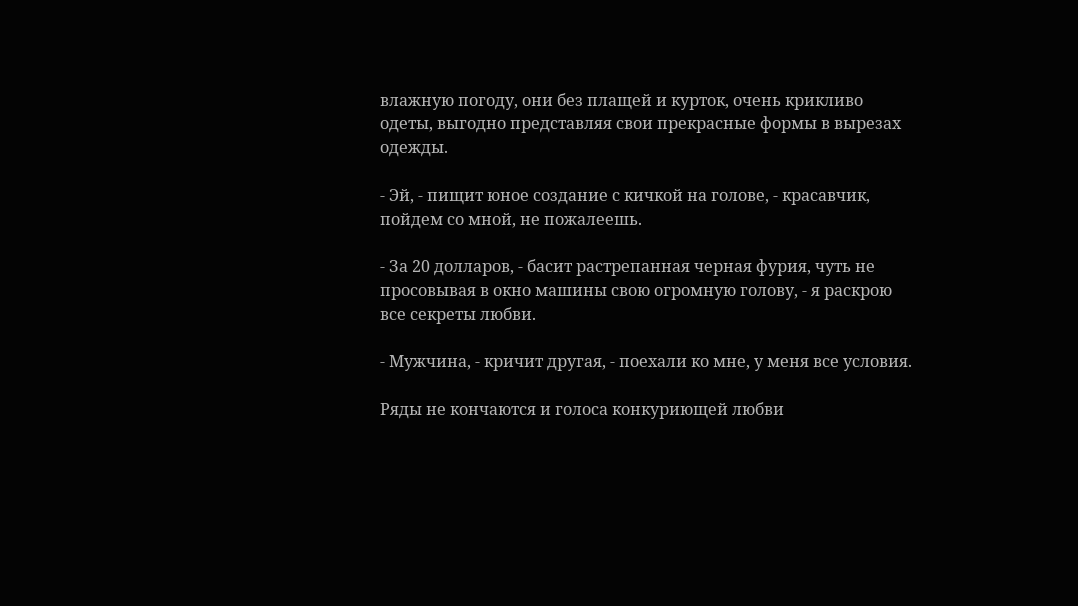влажную погоду, они без плащей и курток, очень крикливо одеты, выгодно представляя свои прекрасные формы в вырезах одежды.

- Эй, - пищит юное создание с кичкой на голове, - красавчик, пойдем со мной, не пожалеешь.

- За 20 долларов, - басит растрепанная черная фурия, чуть не просовывая в окно машины свою огромную голову, - я раскрою все секреты любви.

- Мужчина, - кричит другая, - поехали ко мне, у меня все условия.

Ряды не кончаются и голоса конкуриющей любви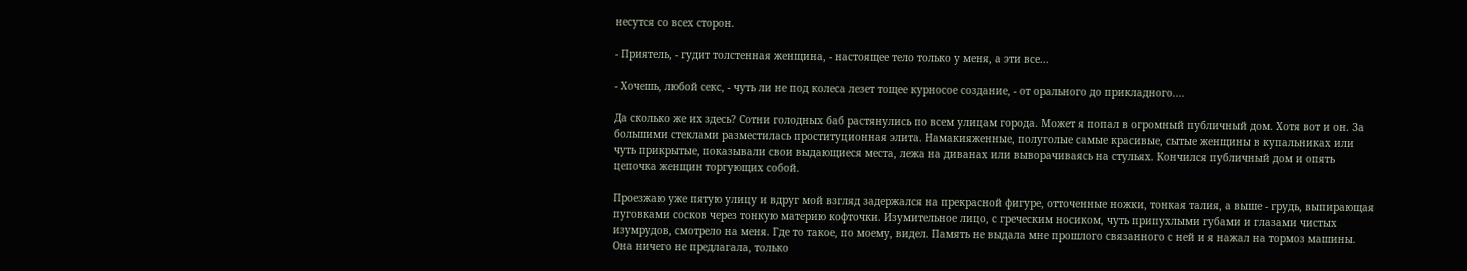несутся со всех сторон.

- Приятель, - гудит толстенная женщина, - настоящее тело только у меня, а эти все...

- Хочешь, любой секс, - чуть ли не под колеса лезет тощее курносое создание, - от орального до прикладного....

Да сколько же их здесь? Сотни голодных баб растянулись по всем улицам города. Может я попал в огромный публичный дом. Хотя вот и он. За большими стеклами разместилась проституционная элита. Намакияженные, полуголые самые красивые, сытые женщины в купальниках или чуть прикрытые, показывали свои выдающиеся места, лежа на диванах или выворачиваясь на стульях. Кончился публичный дом и опять цепочка женщин торгующих собой.

Проезжаю уже пятую улицу и вдруг мой взгляд задержался на прекрасной фигуре, отточенные ножки, тонкая талия, а выше - грудь, выпирающая пуговками сосков через тонкую материю кофточки. Изумительное лицо, с греческим носиком, чуть припухлыми губами и глазами чистых изумрудов, смотрело на меня. Где то такое, по моему, видел. Память не выдала мне прошлого связанного с ней и я нажал на тормоз машины. Она ничего не предлагала, только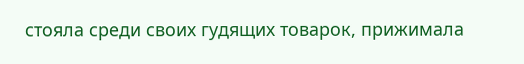стояла среди своих гудящих товарок, прижимала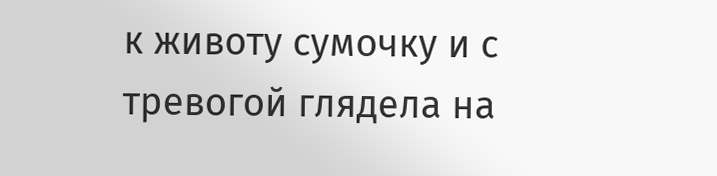к животу сумочку и с тревогой глядела на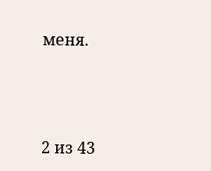меня.



2 из 43